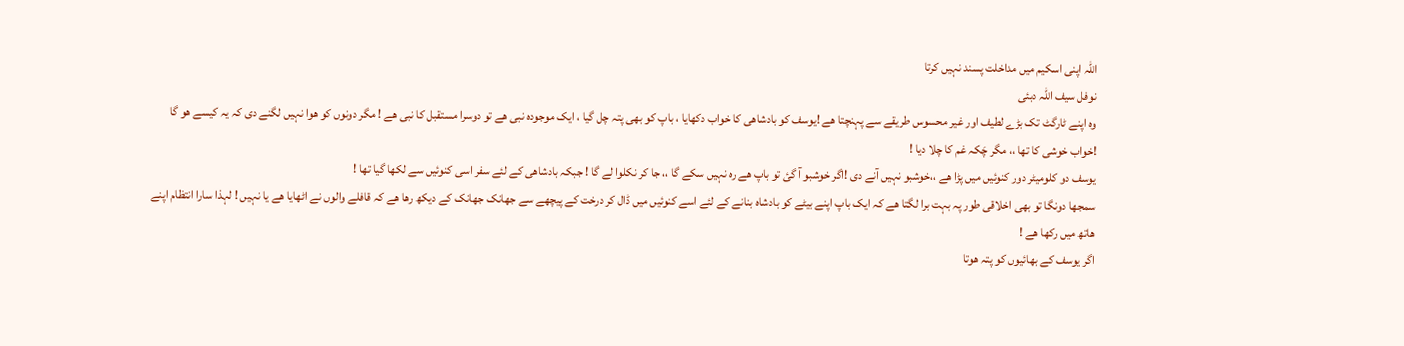اللہ اپنی اسکیم میں مداخلت پسند نہیں کرتا
نوفل سیف اللہ دبئی
وہ اپنے ٹارگٹ تک بڑے لطیف اور غیر محسوس طریقے سے پہنچتا ھے !یوسف کو بادشاھی کا خواب دکھایا ، باپ کو بھی پتہ چل گیا ، ایک موجودہ نبی ھے تو دوسرا مستقبل کا نبی ھے ! مگر دونوں کو ھوا نہیں لگنے دی کہ یہ کیسے ھو گا !خواب خوشی کا تھا ،، مگر چَکہ غم کا چلا دیا !
یوسف دو کلومیٹر دور کنوئیں میں پڑا ھے ،،خوشبو نہیں آنے دی !اگر خوشبو آ گئ تو باپ ھے رہ نہیں سکے گا ،، جا کر نکلوا لے گا ! جبکہ بادشاھی کے لئے سفر اسی کنوئیں سے لکھا گیا تھا !
سمجھا دونگا تو بھی اخلاقی طور پہ بہت برا لگتا ھے کہ ایک باپ اپنے بیٹے کو بادشاہ بنانے کے لئے اسے کنوئیں میں ڈال کر درخت کے پیچھے سے جھانک جھانک کے دیکھ رھا ھے کہ قافلے والوں نے اٹھایا ھے یا نہیں ! لہذا سارا انتظام اپنے ھاتھ میں رکھا ھے !
اگر یوسف کے بھائیوں کو پتہ ھوتا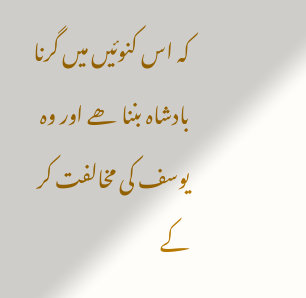کہ اس کنوئیں میں گرنا بادشاہ بننا ھے اور وہ یوسف کی مخالفت کر کے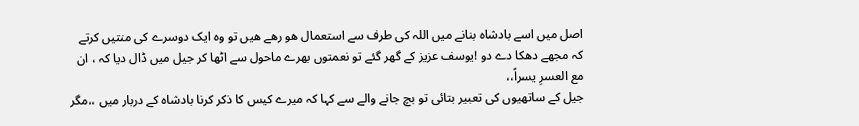اصل میں اسے بادشاہ بنانے میں اللہ کی طرف سے استعمال ھو رھے ھیں تو وہ ایک دوسرے کی منتیں کرتے کہ مجھے دھکا دے دو !یوسف عزیز کے گھر گئے تو نعمتوں بھرے ماحول سے اٹھا کر جیل میں ڈال دیا کہ ، ان مع العسرِ یسراً،،
جیل کے ساتھیوں کی تعبیر بتائی تو بچ جانے والے سے کہا کہ میرے کیس کا ذکر کرنا بادشاہ کے دربار میں ،،مگر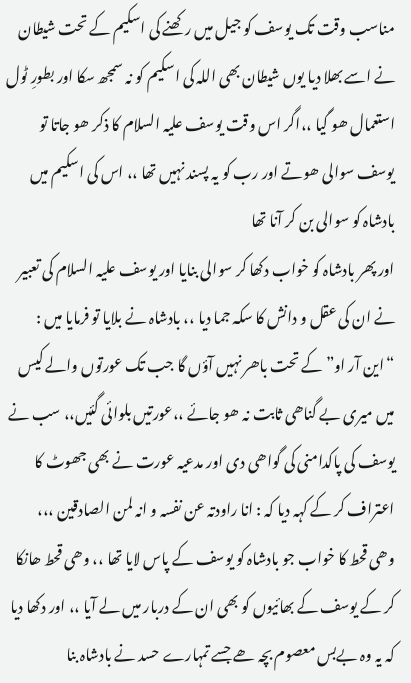مناسب وقت تک یوسف کو جیل میں رکھنے کی اسکیم کے تحت شیطان نے اسے بھلا دیا یوں شیطان بھی اللہ کی اسکیم کو نہ سمجھ سکا اور بطورِ ٹول استعمال ھو گیا ،،اگر اس وقت یوسف علیہ السلام کا ذکر ھو جاتا تو یوسف سوالی ھوتے اور رب کو یہ پسند نہیں تھا ،، اس کی اسکیم میں بادشاہ کو سوالی بن کر آنا تھا
اور پھر بادشاہ کو خواب دکھا کر سوالی بنایا اور یوسف علیہ السلام کی تعبیر نے ان کی عقل و دانش کا سکہ جما دیا ،، بادشاہ نے بلایا تو فرمایا میں : “این آر او” کے تحت باھر نہیں آؤں گا جب تک عورتوں والے کیس میں میری بے گناھی ثابت نہ ھو جائے ،،عورتیں بلوائی گئیں،، سب نے یوسف کی پاکدامنی کی گواھی دی اور مدعیہ عورت نے بھی جھوٹ کا اعتراف کر کے کہہ دیا کہ : انا راودتہ عن نفسہ و انہ لمن الصادقین ،،،
وھی قحط کا خواب جو بادشاہ کو یوسف کے پاس لایا تھا ،، وھی قحط ھانکا کر کے یوسف کے بھائیوں کو بھی ان کے دربار میں لے آیا ،، اور دکھا دیا کہ یہ وہ بےبس معصوم بچہ ھے جسے تمہارے حسد نے بادشاہ بنا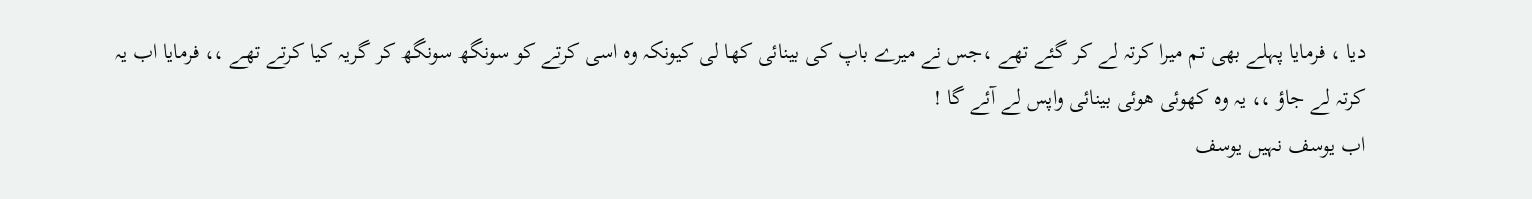دیا ، فرمایا پہلے بھی تم میرا کرتہ لے کر گئے تھے ،جس نے میرے باپ کی بینائی کھا لی کیونکہ وہ اسی کرتے کو سونگھ سونگھ کر گریہ کیا کرتے تھے ،، فرمایا اب یہ کرتہ لے جاؤ ،، یہ وہ کھوئی ھوئی بینائی واپس لے آئے گا !
اب یوسف نہیں یوسف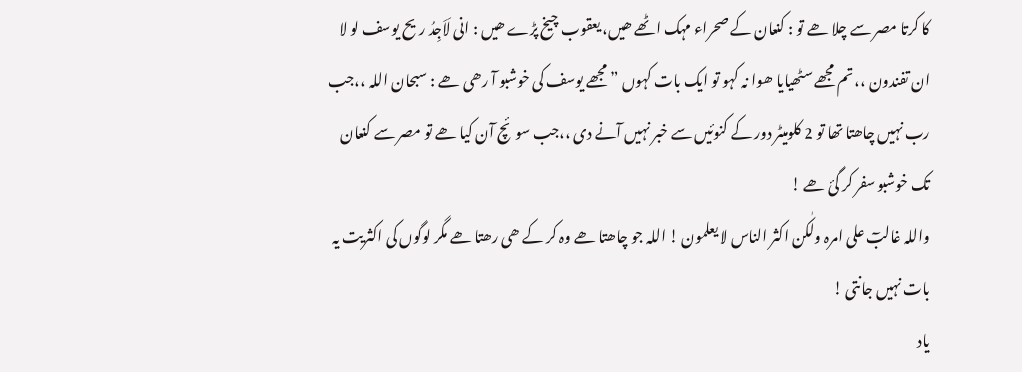کا کرتا مصر سے چلا ھے تو : کنعان کے صحراء مہک اٹھے ھیں، یعقوب چیخ پڑے ھیں : انی لَاَجِدُ ریح یوسف لو لا ان تفندون ،، تم مجھے سٹھیایا ھوا نہ کہو تو ایک بات کہوں ” مجھے یوسف کی خوشبو آ رھی ھے : سبحان اللہ ،،جب رب نہیں چاھتا تھا تو 2 کلومیٹر دور کے کنوئیں سے خبر نہیں آنے دی ،،جب سوئچ آن کیا ھے تو مصر سے کنعان تک خوشبو سفر کر گئ ھے !
واللہ غالبٓ علی امرہ ولٰکن اکثر الناس لا یعلمون ! اللہ جو چاھتا ھے وہ کر کے ھی رھتا ھے مگر لوگوں کی اکثریت یہ بات نہیں جانتی !
یاد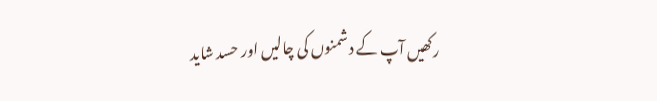رکھیں آپ کے دشمنوں کی چالیں اور حسد شاید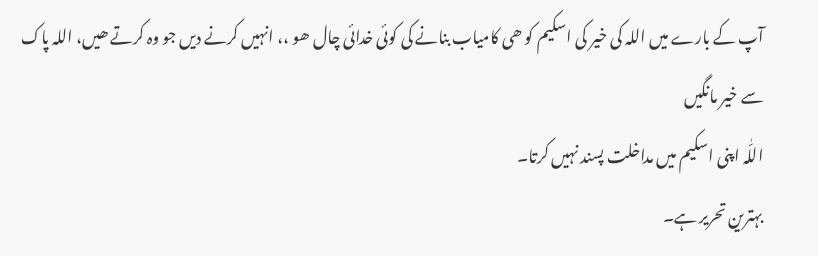آپ کے بارے میں اللہ کی خیر کی اسکیم کو ھی کامیاب بنانے کی کوئی خدائی چال ھو ،، انہیں کرنے دیں جو وہ کرتے ھیں، اللہ پاک سے خیر مانگیں
اللّٰہ اپنی اسکیم میں مداخلت پسند نہیں کرتا۔
بہترین تحریر ہے۔